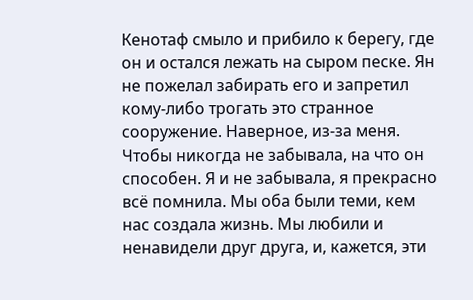Кенотаф смыло и прибило к берегу, где он и остался лежать на сыром песке. Ян не пожелал забирать его и запретил кому-либо трогать это странное сооружение. Наверное, из-за меня. Чтобы никогда не забывала, на что он способен. Я и не забывала, я прекрасно всё помнила. Мы оба были теми, кем нас создала жизнь. Мы любили и ненавидели друг друга, и, кажется, эти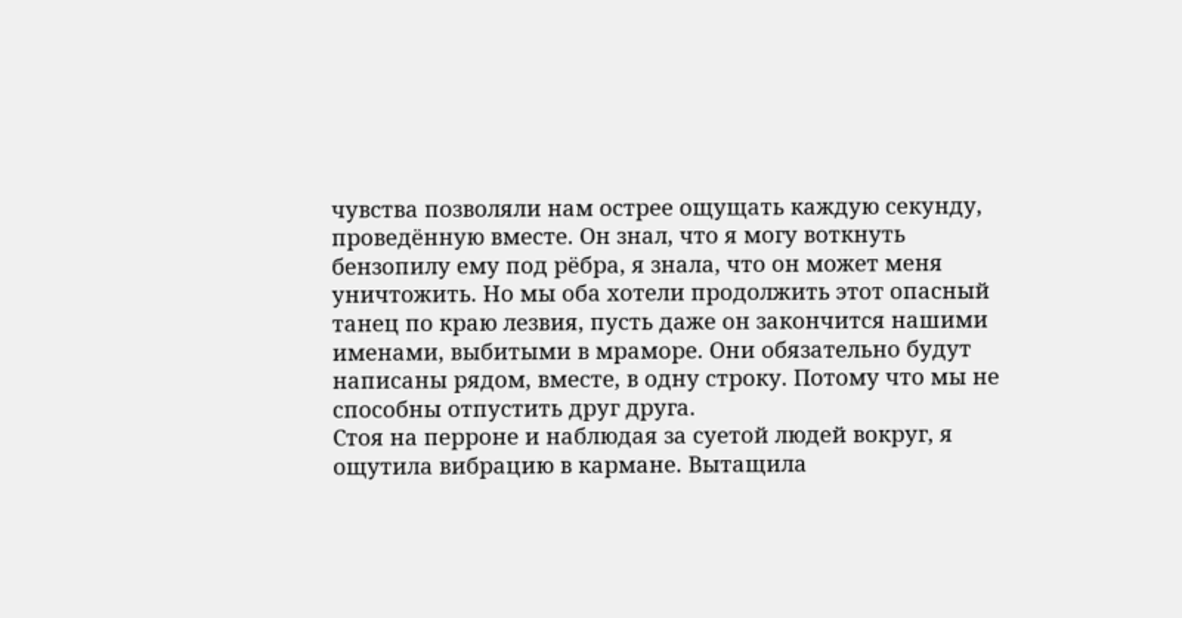чувства позволяли нам острее ощущать каждую секунду, проведённую вместе. Он знал, что я могу воткнуть бензопилу ему под рёбра, я знала, что он может меня уничтожить. Но мы оба хотели продолжить этот опасный танец по краю лезвия, пусть даже он закончится нашими именами, выбитыми в мраморе. Они обязательно будут написаны рядом, вместе, в одну строку. Потому что мы не способны отпустить друг друга.
Стоя на перроне и наблюдая за суетой людей вокруг, я ощутила вибрацию в кармане. Вытащила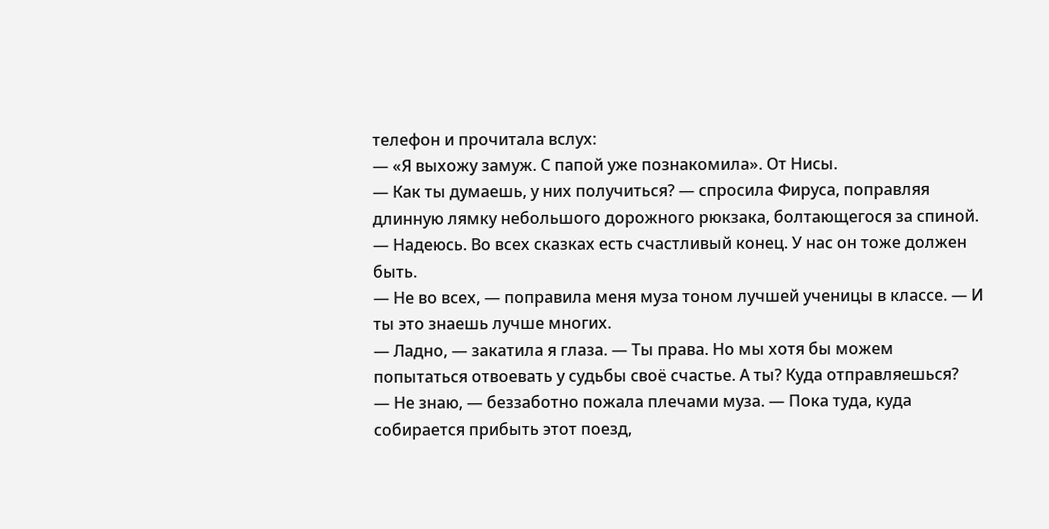телефон и прочитала вслух:
— «Я выхожу замуж. С папой уже познакомила». От Нисы.
— Как ты думаешь, у них получиться? — спросила Фируса, поправляя длинную лямку небольшого дорожного рюкзака, болтающегося за спиной.
— Надеюсь. Во всех сказках есть счастливый конец. У нас он тоже должен быть.
— Не во всех, — поправила меня муза тоном лучшей ученицы в классе. — И ты это знаешь лучше многих.
— Ладно, — закатила я глаза. — Ты права. Но мы хотя бы можем попытаться отвоевать у судьбы своё счастье. А ты? Куда отправляешься?
— Не знаю, — беззаботно пожала плечами муза. — Пока туда, куда собирается прибыть этот поезд,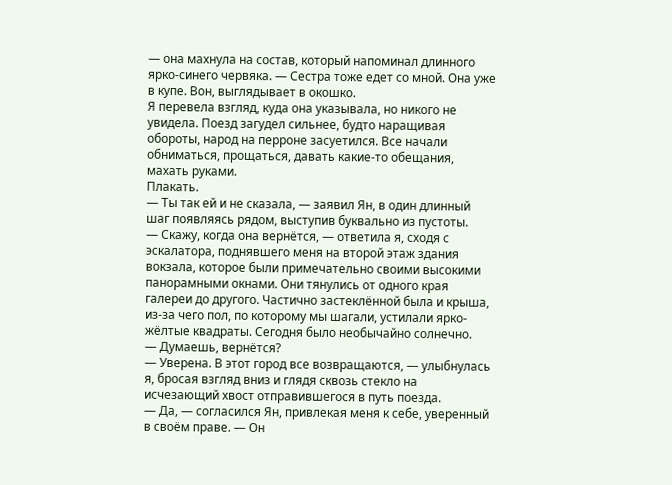— она махнула на состав, который напоминал длинного ярко-синего червяка. — Сестра тоже едет со мной. Она уже в купе. Вон, выглядывает в окошко.
Я перевела взгляд, куда она указывала, но никого не увидела. Поезд загудел сильнее, будто наращивая обороты, народ на перроне засуетился. Все начали обниматься, прощаться, давать какие-то обещания, махать руками.
Плакать.
— Ты так ей и не сказала, — заявил Ян, в один длинный шаг появляясь рядом, выступив буквально из пустоты.
— Скажу, когда она вернётся, — ответила я, сходя с эскалатора, поднявшего меня на второй этаж здания вокзала, которое были примечательно своими высокими панорамными окнами. Они тянулись от одного края галереи до другого. Частично застеклённой была и крыша, из-за чего пол, по которому мы шагали, устилали ярко-жёлтые квадраты. Сегодня было необычайно солнечно.
— Думаешь, вернётся?
— Уверена. В этот город все возвращаются, — улыбнулась я, бросая взгляд вниз и глядя сквозь стекло на исчезающий хвост отправившегося в путь поезда.
— Да, — согласился Ян, привлекая меня к себе, уверенный в своём праве. — Он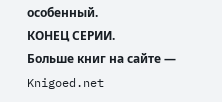особенный.
КОНЕЦ СЕРИИ.
Больше книг на сайте — Knigoed.net